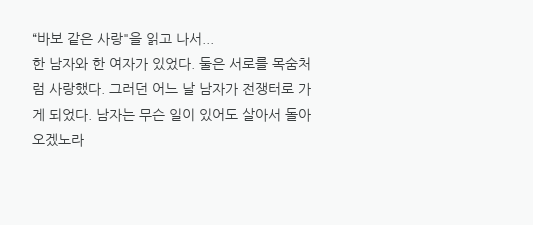“바보 같은 사랑"을 읽고 나서...
한 남자와 한 여자가 있었다. 둘은 서로를 목숨처럼 사랑했다. 그러던 어느 날 남자가 전쟁터로 가게 되었다. 남자는 무슨 일이 있어도 살아서 돌아오겠노라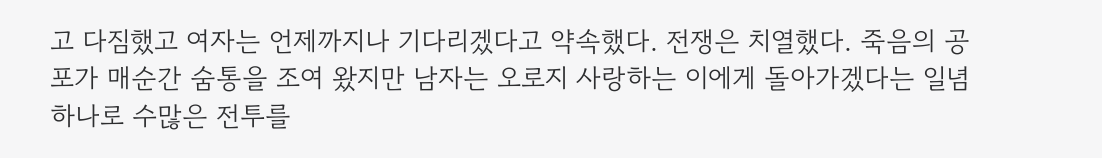고 다짐했고 여자는 언제까지나 기다리겠다고 약속했다. 전쟁은 치열했다. 죽음의 공포가 매순간 숨통을 조여 왔지만 남자는 오로지 사랑하는 이에게 돌아가겠다는 일념 하나로 수많은 전투를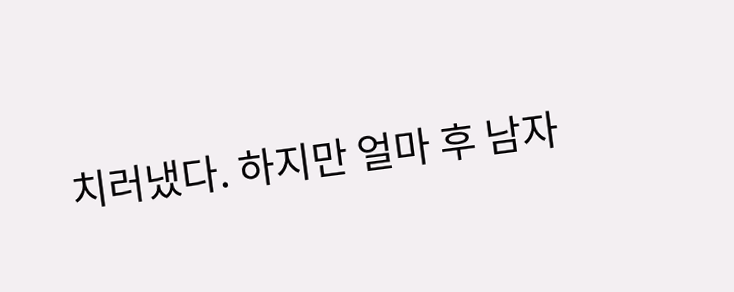치러냈다. 하지만 얼마 후 남자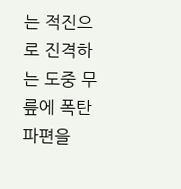는 적진으로 진격하는 도중 무릎에 폭탄 파편을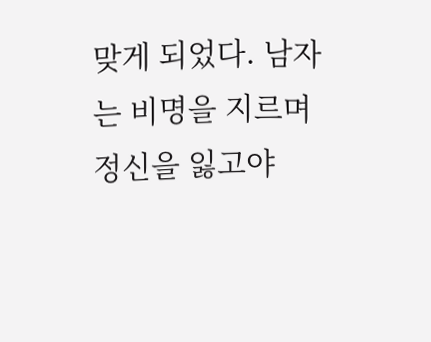맞게 되었다. 남자는 비명을 지르며 정신을 잃고야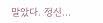말았다. 정신…